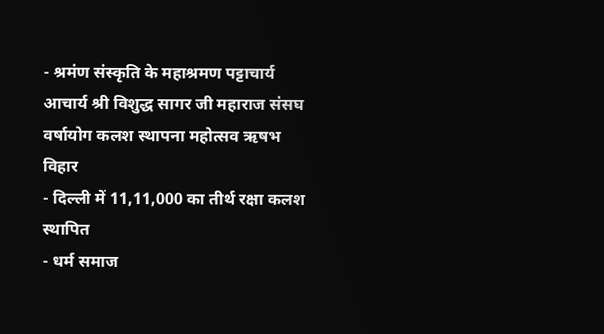- श्रमंण संस्कृति के महाश्रमण पट्टाचार्य आचार्य श्री विशुद्ध सागर जी महाराज संसघ वर्षायोग कलश स्थापना महोत्सव ऋषभ विहार
- दिल्ली में 11,11,000 का तीर्थ रक्षा कलश स्थापित
- धर्म समाज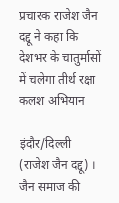प्रचारक राजेश जैन दद्दू ने कहा कि देशभर के चातुर्मासों में चलेगा तीर्थ रक्षा कलश अभियान

इंदौर/दिल्ली (राजेश जैन दद्दू) । जैन समाज की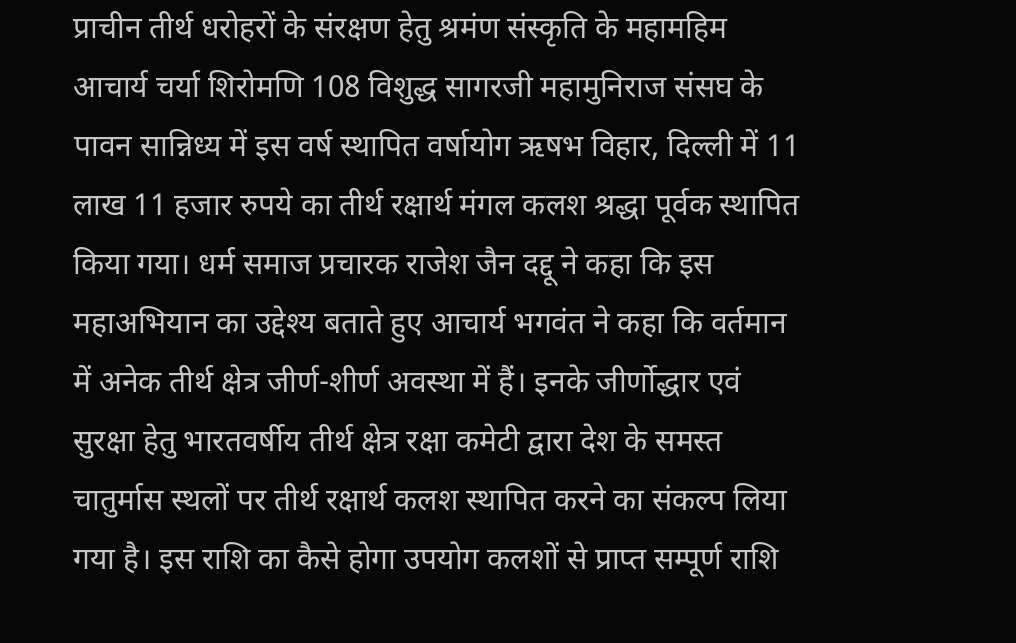प्राचीन तीर्थ धरोहरों के संरक्षण हेतु श्रमंण संस्कृति के महामहिम आचार्य चर्या शिरोमणि 108 विशुद्ध सागरजी महामुनिराज संसघ के पावन सान्निध्य में इस वर्ष स्थापित वर्षायोग ऋषभ विहार, दिल्ली में 11 लाख 11 हजार रुपये का तीर्थ रक्षार्थ मंगल कलश श्रद्धा पूर्वक स्थापित किया गया। धर्म समाज प्रचारक राजेश जैन दद्दू ने कहा कि इस महाअभियान का उद्देश्य बताते हुए आचार्य भगवंत ने कहा कि वर्तमान में अनेक तीर्थ क्षेत्र जीर्ण-शीर्ण अवस्था में हैं। इनके जीर्णोद्धार एवं सुरक्षा हेतु भारतवर्षीय तीर्थ क्षेत्र रक्षा कमेटी द्वारा देश के समस्त चातुर्मास स्थलों पर तीर्थ रक्षार्थ कलश स्थापित करने का संकल्प लिया गया है। इस राशि का कैसे होगा उपयोग कलशों से प्राप्त सम्पूर्ण राशि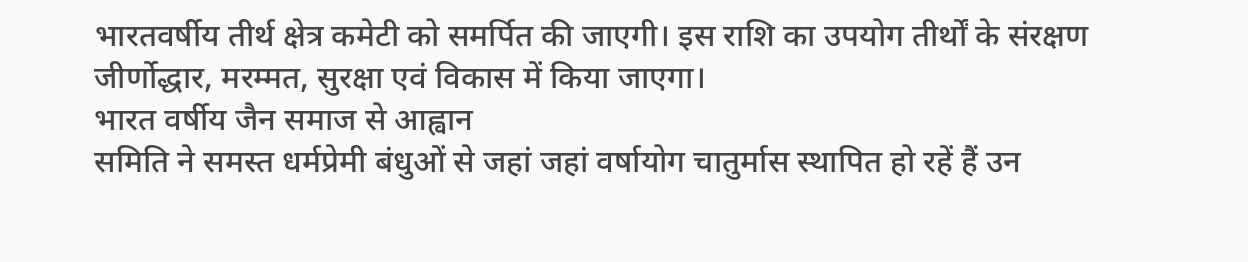भारतवर्षीय तीर्थ क्षेत्र कमेटी को समर्पित की जाएगी। इस राशि का उपयोग तीर्थों के संरक्षण जीर्णोद्धार, मरम्मत, सुरक्षा एवं विकास में किया जाएगा।
भारत वर्षीय जैन समाज से आह्वान
समिति ने समस्त धर्मप्रेमी बंधुओं से जहां जहां वर्षायोग चातुर्मास स्थापित हो रहें हैं उन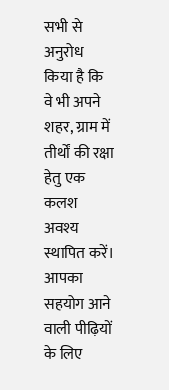सभी से अनुरोध किया है कि वे भी अपने शहर, ग्राम में तीर्थों की रक्षा हेतु एक कलश अवश्य स्थापित करें। आपका सहयोग आने वाली पीढ़ियों के लिए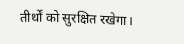तीर्थों को सुरक्षित रखेगा।